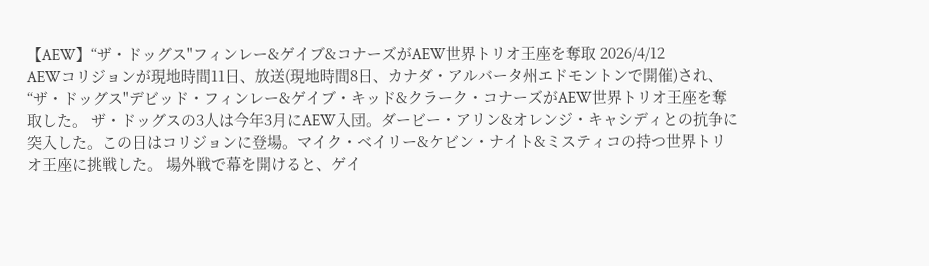【AEW】“ザ・ドッグス"フィンレー&ゲイブ&コナーズがAEW世界トリオ王座を奪取 2026/4/12
AEWコリジョンが現地時間11日、放送(現地時間8日、カナダ・アルバータ州エドモントンで開催)され、“ザ・ドッグス"デビッド・フィンレー&ゲイブ・キッド&クラーク・コナーズがAEW世界トリオ王座を奪取した。 ザ・ドッグスの3人は今年3月にAEW入団。ダービー・アリン&オレンジ・キャシディとの抗争に突入した。この日はコリジョンに登場。マイク・ベイリー&ケビン・ナイト&ミスティコの持つ世界トリオ王座に挑戦した。 場外戦で幕を開けると、ゲイ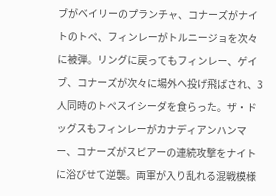ブがベイリーのプランチャ、コナーズがナイトのトペ、フィンレーがトルニージョを次々に被弾。リングに戻ってもフィンレー、ゲイブ、コナーズが次々に場外へ投げ飛ばされ、3人同時のトペスイシーダを食らった。ザ・ドッグスもフィンレーがカナディアンハンマー、コナーズがスピアーの連続攻撃をナイトに浴びせて逆襲。両軍が入り乱れる混戦模様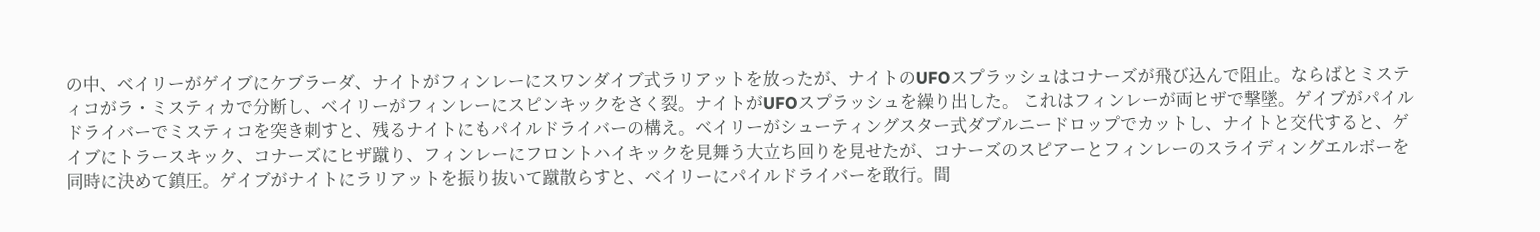の中、ベイリーがゲイブにケブラーダ、ナイトがフィンレーにスワンダイブ式ラリアットを放ったが、ナイトのUFOスプラッシュはコナーズが飛び込んで阻止。ならばとミスティコがラ・ミスティカで分断し、ベイリーがフィンレーにスピンキックをさく裂。ナイトがUFOスプラッシュを繰り出した。 これはフィンレーが両ヒザで撃墜。ゲイブがパイルドライバーでミスティコを突き刺すと、残るナイトにもパイルドライバーの構え。ベイリーがシューティングスター式ダブルニードロップでカットし、ナイトと交代すると、ゲイブにトラースキック、コナーズにヒザ蹴り、フィンレーにフロントハイキックを見舞う大立ち回りを見せたが、コナーズのスピアーとフィンレーのスライディングエルボーを同時に決めて鎮圧。ゲイブがナイトにラリアットを振り抜いて蹴散らすと、ベイリーにパイルドライバーを敢行。間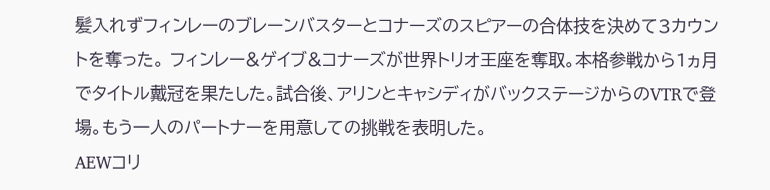髪入れずフィンレーのブレーンバスターとコナーズのスピアーの合体技を決めて3カウントを奪った。 フィンレー&ゲイブ&コナーズが世界トリオ王座を奪取。本格参戦から1ヵ月でタイトル戴冠を果たした。試合後、アリンとキャシディがバックステージからのVTRで登場。もう一人のパートナーを用意しての挑戦を表明した。
AEWコリ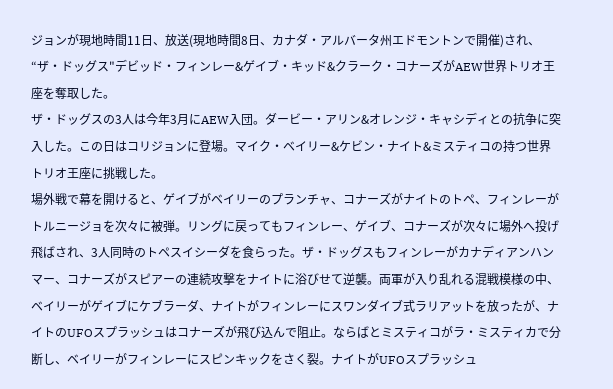ジョンが現地時間11日、放送(現地時間8日、カナダ・アルバータ州エドモントンで開催)され、“ザ・ドッグス"デビッド・フィンレー&ゲイブ・キッド&クラーク・コナーズがAEW世界トリオ王座を奪取した。
ザ・ドッグスの3人は今年3月にAEW入団。ダービー・アリン&オレンジ・キャシディとの抗争に突入した。この日はコリジョンに登場。マイク・ベイリー&ケビン・ナイト&ミスティコの持つ世界トリオ王座に挑戦した。
場外戦で幕を開けると、ゲイブがベイリーのプランチャ、コナーズがナイトのトペ、フィンレーがトルニージョを次々に被弾。リングに戻ってもフィンレー、ゲイブ、コナーズが次々に場外へ投げ飛ばされ、3人同時のトペスイシーダを食らった。ザ・ドッグスもフィンレーがカナディアンハンマー、コナーズがスピアーの連続攻撃をナイトに浴びせて逆襲。両軍が入り乱れる混戦模様の中、ベイリーがゲイブにケブラーダ、ナイトがフィンレーにスワンダイブ式ラリアットを放ったが、ナイトのUFOスプラッシュはコナーズが飛び込んで阻止。ならばとミスティコがラ・ミスティカで分断し、ベイリーがフィンレーにスピンキックをさく裂。ナイトがUFOスプラッシュ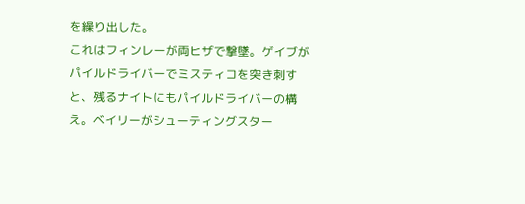を繰り出した。
これはフィンレーが両ヒザで撃墜。ゲイブがパイルドライバーでミスティコを突き刺すと、残るナイトにもパイルドライバーの構え。ベイリーがシューティングスター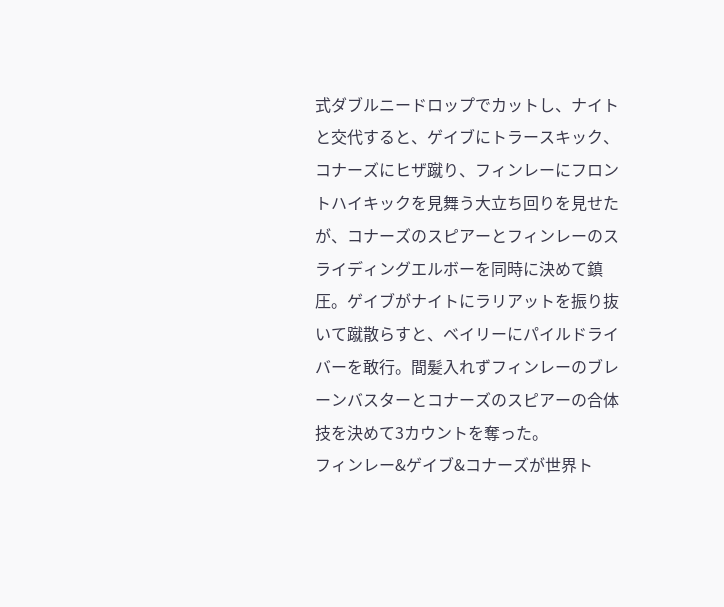式ダブルニードロップでカットし、ナイトと交代すると、ゲイブにトラースキック、コナーズにヒザ蹴り、フィンレーにフロントハイキックを見舞う大立ち回りを見せたが、コナーズのスピアーとフィンレーのスライディングエルボーを同時に決めて鎮圧。ゲイブがナイトにラリアットを振り抜いて蹴散らすと、ベイリーにパイルドライバーを敢行。間髪入れずフィンレーのブレーンバスターとコナーズのスピアーの合体技を決めて3カウントを奪った。
フィンレー&ゲイブ&コナーズが世界ト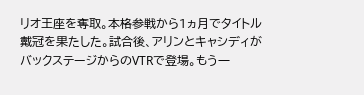リオ王座を奪取。本格参戦から1ヵ月でタイトル戴冠を果たした。試合後、アリンとキャシディがバックステージからのVTRで登場。もう一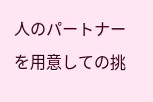人のパートナーを用意しての挑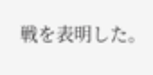戦を表明した。